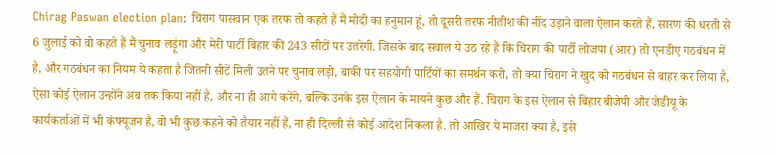Chirag Paswan election plan: चिराग पासवान एक तरफ तो कहते हैं मैं मोदी का हनुमान हूं, तो दूसरी तरफ नीतीश की नींद उड़ाने वाला ऐलान करते हैं, सारण की धरती से 6 जुलाई को वो कहते हैं मैं चुनाव लड़ूंगा और मेरी पार्टी बिहार की 243 सीटों पर उतरेगी. जिसके बाद सवाल ये उठ रहे हैं कि चिराग की पार्टी लोजपा (आर) तो एनडीए गठबंधन में है, और गठबंधन का नियम ये कहता है जितनी सीटें मिली उतने पर चुनाव लड़ो, बाकी पर सहयोगी पार्टियों का समर्थन करो, तो क्या चिराग ने खुद को गठबंधन से बाहर कर लिया है, ऐसा कोई ऐलान उन्होंने अब तक किया नहीं है, और ना ही आगे करेंगे, बल्कि उनके इस ऐलान के मायने कुछ और हैं. चिराग के इस ऐलान से बिहार बीजेपी और जेडीयू के कार्यकर्ताओं में भी कंफ्यूजन है, वो भी कुछ कहने को तैयार नहीं हैं, ना ही दिल्ली से कोई आदेश निकला है. तो आखिर ये माजरा क्या है, इसे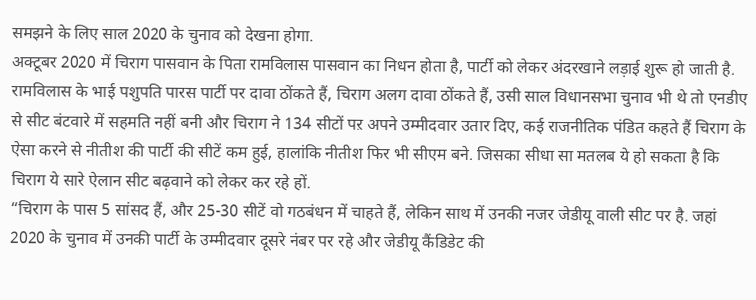समझने के लिए साल 2020 के चुनाव को देखना होगा.
अक्टूबर 2020 में चिराग पासवान के पिता रामविलास पासवान का निधन होता है, पार्टी को लेकर अंदरखाने लड़ाई शुरू हो जाती है. रामविलास के भाई पशुपति पारस पार्टी पर दावा ठोंकते हैं, चिराग अलग दावा ठोंकते हैं, उसी साल विधानसभा चुनाव भी थे तो एनडीए से सीट बंटवारे में सहमति नहीं बनी और चिराग ने 134 सीटों पऱ अपने उम्मीदवार उतार दिए, कई राजनीतिक पंडित कहते हैं चिराग के ऐसा करने से नीतीश की पार्टी की सीटें कम हुई, हालांकि नीतीश फिर भी सीएम बने. जिसका सीधा सा मतलब ये हो सकता है कि चिराग ये सारे ऐलान सीट बढ़वाने को लेकर कर रहे हों.
“चिराग के पास 5 सांसद हैं, और 25-30 सीटें वो गठबंधन में चाहते हैं, लेकिन साथ में उनकी नजर जेडीयू वाली सीट पर है. जहां 2020 के चुनाव में उनकी पार्टी के उम्मीदवार दूसरे नंबर पर रहे और जेडीयू कैंडिडेट की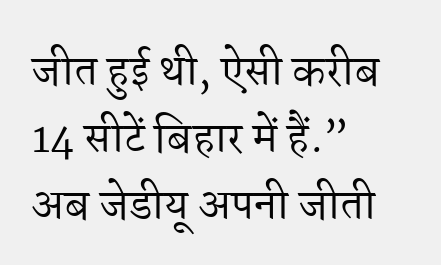जीत हुई थी, ऐसी करीब 14 सीटें बिहार में हैं.”
अब जेडीयू अपनी जीती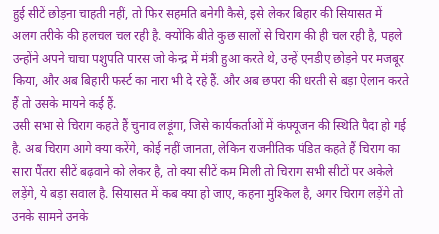हुई सीटें छोड़ना चाहती नहीं, तो फिर सहमति बनेगी कैसे, इसे लेकर बिहार की सियासत में अलग तरीके की हलचल चल रही है. क्योंकि बीते कुछ सालों से चिराग की ही चल रही है, पहले उन्होंने अपने चाचा पशुपति पारस जो केन्द्र में मंत्री हुआ करते थे, उन्हें एनडीए छोड़ने पर मजबूर किया, और अब बिहारी फर्स्ट का नारा भी दे रहे हैं. और अब छपरा की धरती से बड़ा ऐलान करते हैं तो उसके मायने कई हैं.
उसी सभा से चिराग कहते हैं चुनाव लड़ूंगा, जिसे कार्यकर्ताओं में कंफ्यूजन की स्थिति पैदा हो गई है. अब चिराग आगे क्या करेंगे, कोई नहीं जानता, लेकिन राजनीतिक पंडित कहते हैं चिराग का सारा पैंतरा सीटें बढ़वाने को लेकर है, तो क्या सीटें कम मिली तो चिराग सभी सीटों पर अकेले लड़ेंगे, ये बड़ा सवाल है. सियासत में कब क्या हो जाए, कहना मुश्किल है, अगर चिराग लड़ेंगे तो उनके सामने उनके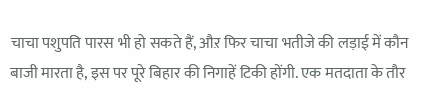चाचा पशुपति पारस भी हो सकते हैं, औऱ फिर चाचा भतीजे की लड़ाई में कौन बाजी मारता है, इस पर पूरे बिहार की निगाहें टिकी होंगी. एक मतदाता के तौर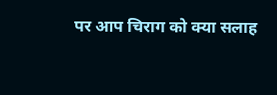पर आप चिराग को क्या सलाह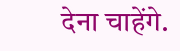देना चाहेंगे.